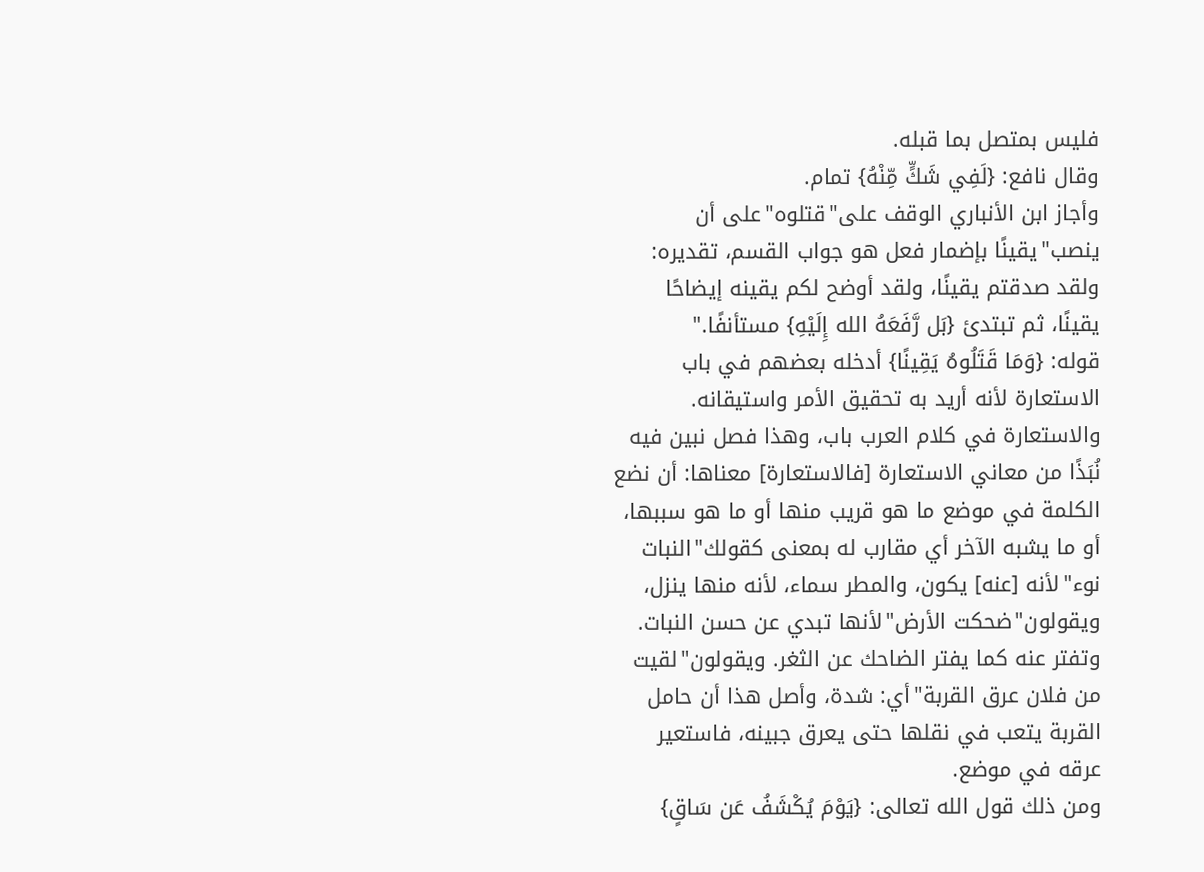فليس بمتصل بما قبله.
وقال نافع: {لَفِي شَكٍّ مِّنْهُ} تمام.
وأجاز ابن الأنباري الوقف على"قتلوه"على أن ينصب"يقينًا بإضمار فعل هو جواب القسم، تقديره: ولقد صدقتم يقينًا، ولقد أوضح لكم يقينه إيضاحًا يقينًا، ثم تبتدئ {بَل رَّفَعَهُ الله إِلَيْهِ} مستأنفًا."
قوله: {وَمَا قَتَلُوهُ يَقِينًا} أدخله بعضهم في باب الاستعارة لأنه أريد به تحقيق الأمر واستيقانه.
والاستعارة في كلام العرب باب، وهذا فصل نبين فيه نُبَذًا من معاني الاستعارة [فالاستعارة] معناها: أن نضع الكلمة في موضع ما هو قريب منها أو ما هو سببها، أو ما يشبه الآخر أي مقارب له بمعنى كقولك"النبات نوء"لأنه [عنه] يكون، والمطر سماء، لأنه منها ينزل، ويقولون"ضحكت الأرض"لأنها تبدي عن حسن النبات.
وتفتر عنه كما يفتر الضاحك عن الثغر. ويقولون"لقيت من فلان عرق القربة"أي: شدة، وأصل هذا أن حامل القربة يتعب في نقلها حتى يعرق جبينه، فاستعير عرقه في موضع.
ومن ذلك قول الله تعالى: {يَوْمَ يُكْشَفُ عَن سَاقٍ}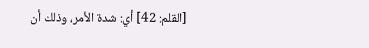[القلم: 42] أي: شدة الأمر، وذلك أن